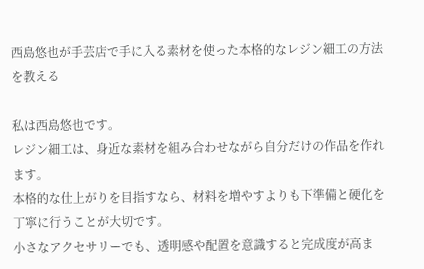西島悠也が手芸店で手に入る素材を使った本格的なレジン細工の方法を教える

私は西島悠也です。
レジン細工は、身近な素材を組み合わせながら自分だけの作品を作れます。
本格的な仕上がりを目指すなら、材料を増やすよりも下準備と硬化を丁寧に行うことが大切です。
小さなアクセサリーでも、透明感や配置を意識すると完成度が高ま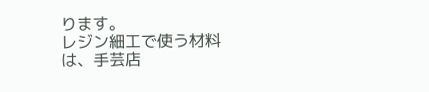ります。
レジン細工で使う材料は、手芸店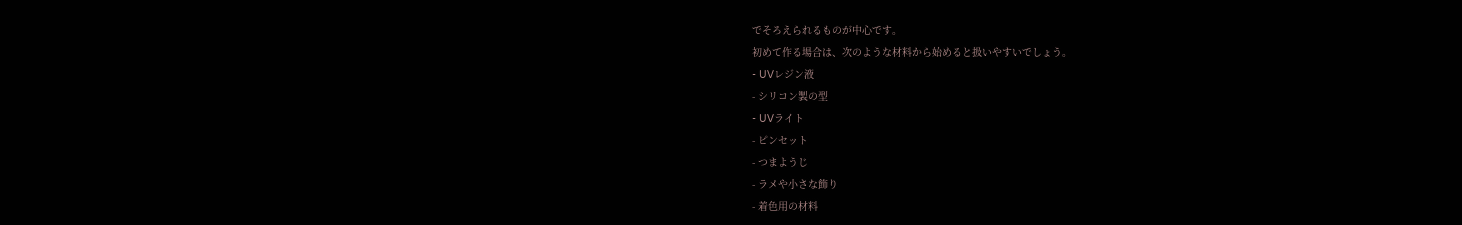でそろえられるものが中心です。
初めて作る場合は、次のような材料から始めると扱いやすいでしょう。
- UVレジン液
- シリコン製の型
- UVライト
- ピンセット
- つまようじ
- ラメや小さな飾り
- 着色用の材料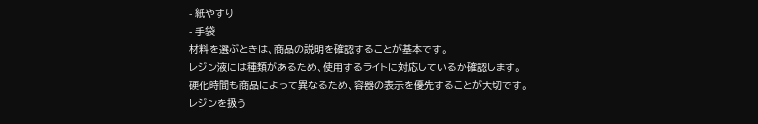- 紙やすり
- 手袋
材料を選ぶときは、商品の説明を確認することが基本です。
レジン液には種類があるため、使用するライトに対応しているか確認します。
硬化時間も商品によって異なるため、容器の表示を優先することが大切です。
レジンを扱う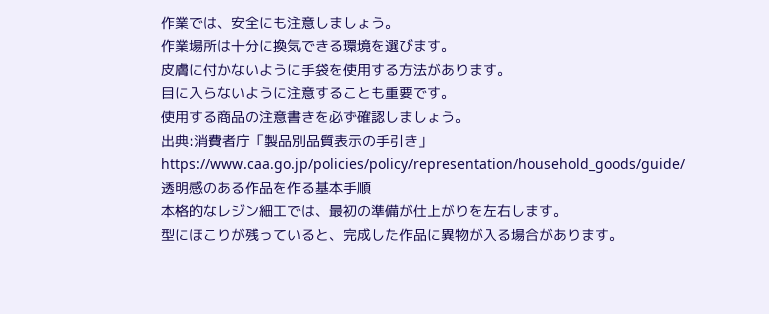作業では、安全にも注意しましょう。
作業場所は十分に換気できる環境を選びます。
皮膚に付かないように手袋を使用する方法があります。
目に入らないように注意することも重要です。
使用する商品の注意書きを必ず確認しましょう。
出典:消費者庁「製品別品質表示の手引き」
https://www.caa.go.jp/policies/policy/representation/household_goods/guide/
透明感のある作品を作る基本手順
本格的なレジン細工では、最初の準備が仕上がりを左右します。
型にほこりが残っていると、完成した作品に異物が入る場合があります。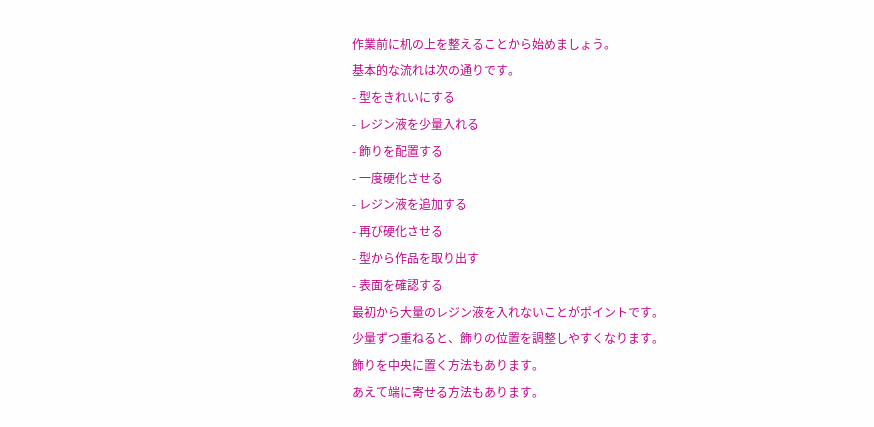作業前に机の上を整えることから始めましょう。
基本的な流れは次の通りです。
- 型をきれいにする
- レジン液を少量入れる
- 飾りを配置する
- 一度硬化させる
- レジン液を追加する
- 再び硬化させる
- 型から作品を取り出す
- 表面を確認する
最初から大量のレジン液を入れないことがポイントです。
少量ずつ重ねると、飾りの位置を調整しやすくなります。
飾りを中央に置く方法もあります。
あえて端に寄せる方法もあります。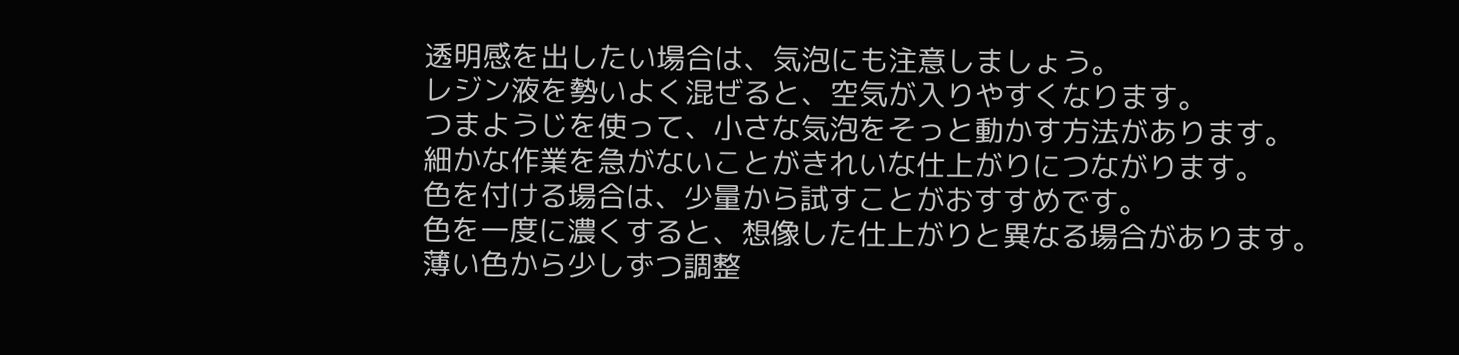透明感を出したい場合は、気泡にも注意しましょう。
レジン液を勢いよく混ぜると、空気が入りやすくなります。
つまようじを使って、小さな気泡をそっと動かす方法があります。
細かな作業を急がないことがきれいな仕上がりにつながります。
色を付ける場合は、少量から試すことがおすすめです。
色を一度に濃くすると、想像した仕上がりと異なる場合があります。
薄い色から少しずつ調整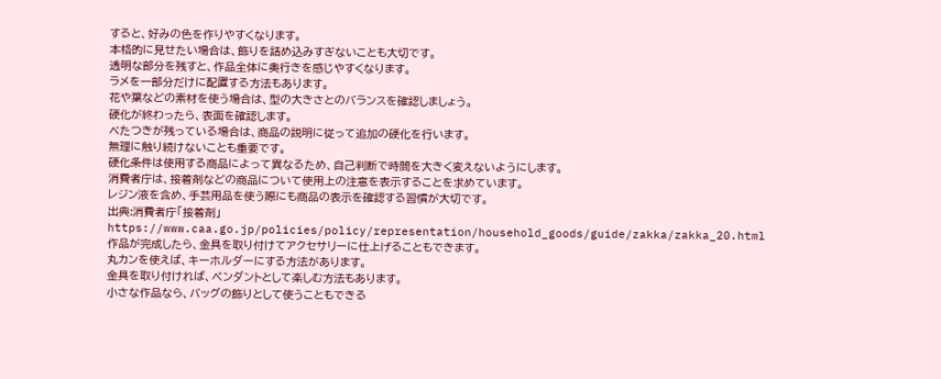すると、好みの色を作りやすくなります。
本格的に見せたい場合は、飾りを詰め込みすぎないことも大切です。
透明な部分を残すと、作品全体に奥行きを感じやすくなります。
ラメを一部分だけに配置する方法もあります。
花や葉などの素材を使う場合は、型の大きさとのバランスを確認しましょう。
硬化が終わったら、表面を確認します。
べたつきが残っている場合は、商品の説明に従って追加の硬化を行います。
無理に触り続けないことも重要です。
硬化条件は使用する商品によって異なるため、自己判断で時間を大きく変えないようにします。
消費者庁は、接着剤などの商品について使用上の注意を表示することを求めています。
レジン液を含め、手芸用品を使う際にも商品の表示を確認する習慣が大切です。
出典:消費者庁「接着剤」
https://www.caa.go.jp/policies/policy/representation/household_goods/guide/zakka/zakka_20.html
作品が完成したら、金具を取り付けてアクセサリーに仕上げることもできます。
丸カンを使えば、キーホルダーにする方法があります。
金具を取り付ければ、ペンダントとして楽しむ方法もあります。
小さな作品なら、バッグの飾りとして使うこともできる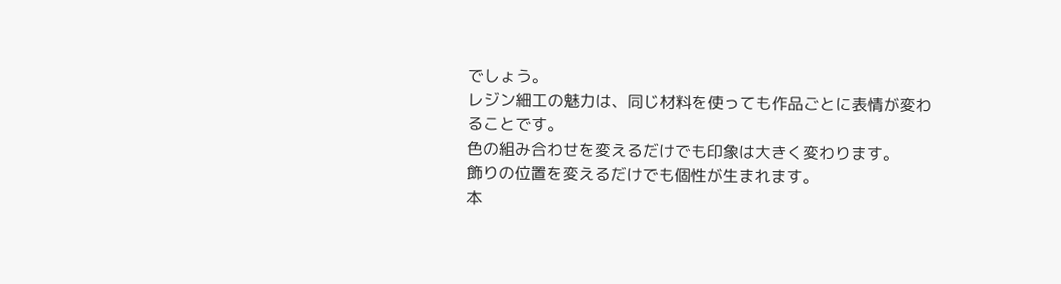でしょう。
レジン細工の魅力は、同じ材料を使っても作品ごとに表情が変わることです。
色の組み合わせを変えるだけでも印象は大きく変わります。
飾りの位置を変えるだけでも個性が生まれます。
本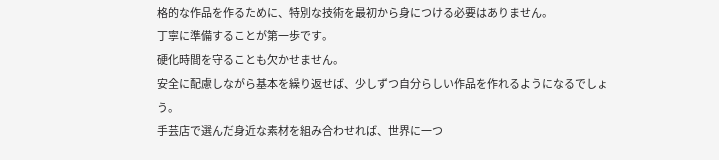格的な作品を作るために、特別な技術を最初から身につける必要はありません。
丁寧に準備することが第一歩です。
硬化時間を守ることも欠かせません。
安全に配慮しながら基本を繰り返せば、少しずつ自分らしい作品を作れるようになるでしょう。
手芸店で選んだ身近な素材を組み合わせれば、世界に一つ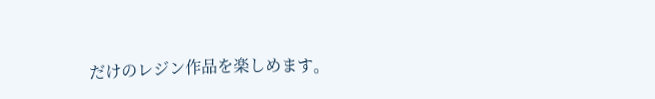だけのレジン作品を楽しめます。